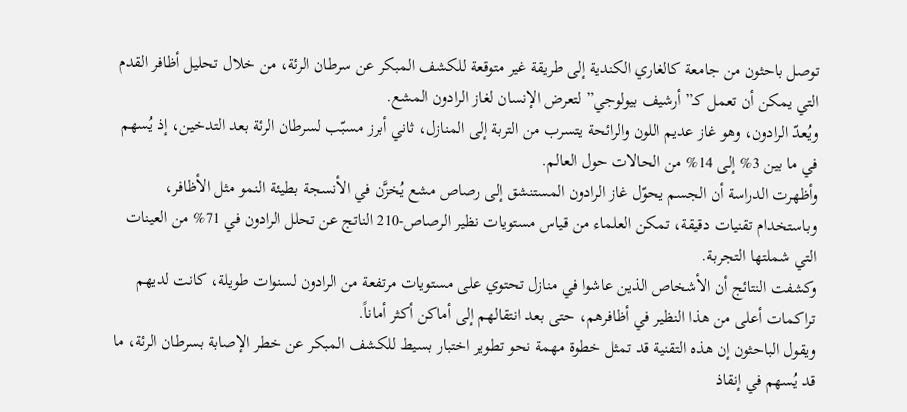توصل باحثون من جامعة كالغاري الكندية إلى طريقة غير متوقعة للكشف المبكر عن سرطان الرئة، من خلال تحليل أظافر القدم التي يمكن أن تعمل كـ”أرشيف بيولوجي” لتعرض الإنسان لغاز الرادون المشع.
ويُعدّ الرادون، وهو غاز عديم اللون والرائحة يتسرب من التربة إلى المنازل، ثاني أبرز مسبّب لسرطان الرئة بعد التدخين، إذ يُسهم في ما بين 3% إلى 14% من الحالات حول العالم.
وأظهرت الدراسة أن الجسم يحوّل غاز الرادون المستنشق إلى رصاص مشع يُخزَّن في الأنسجة بطيئة النمو مثل الأظافر، وباستخدام تقنيات دقيقة، تمكن العلماء من قياس مستويات نظير الرصاص-210 الناتج عن تحلل الرادون في 71% من العينات التي شملتها التجربة.
وكشفت النتائج أن الأشخاص الذين عاشوا في منازل تحتوي على مستويات مرتفعة من الرادون لسنوات طويلة، كانت لديهم تراكمات أعلى من هذا النظير في أظافرهم، حتى بعد انتقالهم إلى أماكن أكثر أماناً.
ويقول الباحثون إن هذه التقنية قد تمثل خطوة مهمة نحو تطوير اختبار بسيط للكشف المبكر عن خطر الإصابة بسرطان الرئة، ما قد يُسهم في إنقاذ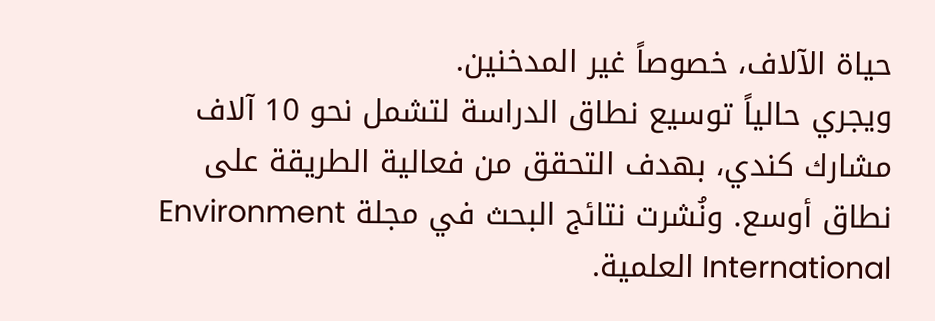حياة الآلاف، خصوصاً غير المدخنين.
ويجري حالياً توسيع نطاق الدراسة لتشمل نحو 10 آلاف مشارك كندي، بهدف التحقق من فعالية الطريقة على نطاق أوسع. ونُشرت نتائج البحث في مجلة Environment International العلمية.